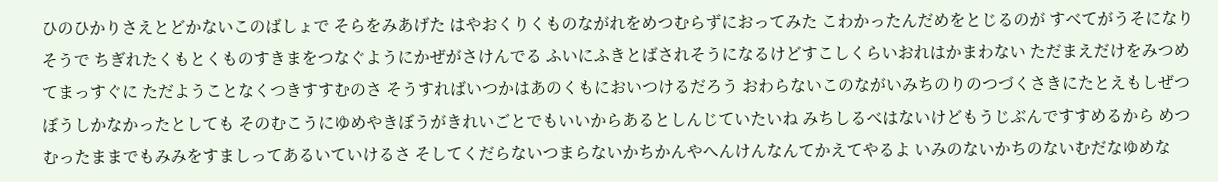ひのひかりさえとどかないこのばしょで そらをみあげた はやおくりくものながれをめつむらずにおってみた こわかったんだめをとじるのが すべてがうそになりそうで ちぎれたくもとくものすきまをつなぐようにかぜがさけんでる ふいにふきとばされそうになるけどすこしくらいおれはかまわない ただまえだけをみつめてまっすぐに ただようことなくつきすすむのさ そうすればいつかはあのくもにおいつけるだろう おわらないこのながいみちのりのつづくさきにたとえもしぜつぼうしかなかったとしても そのむこうにゆめやきぼうがきれいごとでもいいからあるとしんじていたいね みちしるべはないけどもうじぶんですすめるから めつむったままでもみみをすましってあるいていけるさ そしてくだらないつまらないかちかんやへんけんなんてかえてやるよ いみのないかちのないむだなゆめな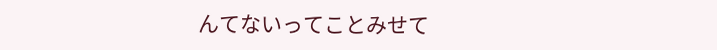んてないってことみせて